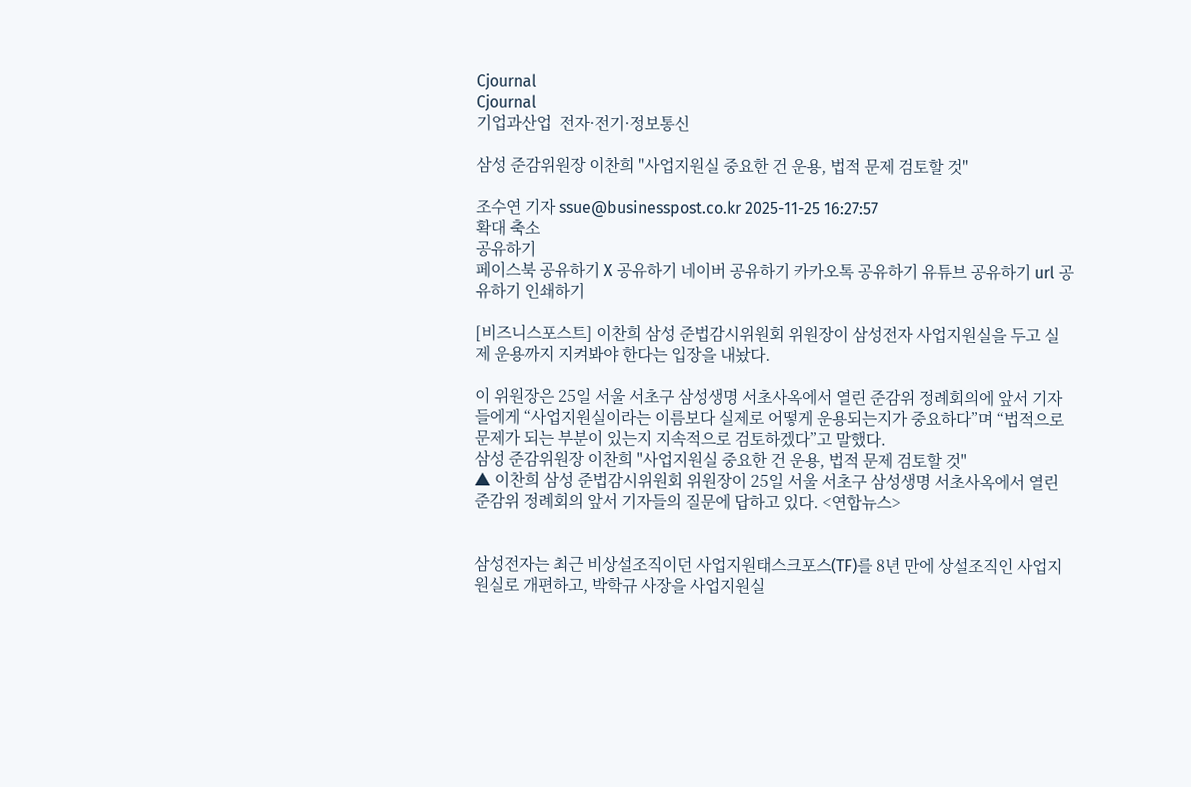Cjournal
Cjournal
기업과산업  전자·전기·정보통신

삼성 준감위원장 이찬희 "사업지원실 중요한 건 운용, 법적 문제 검토할 것"

조수연 기자 ssue@businesspost.co.kr 2025-11-25 16:27:57
확대 축소
공유하기
페이스북 공유하기 X 공유하기 네이버 공유하기 카카오톡 공유하기 유튜브 공유하기 url 공유하기 인쇄하기

[비즈니스포스트] 이찬희 삼성 준법감시위원회 위원장이 삼성전자 사업지원실을 두고 실제 운용까지 지켜봐야 한다는 입장을 내놨다.

이 위원장은 25일 서울 서초구 삼성생명 서초사옥에서 열린 준감위 정례회의에 앞서 기자들에게 “사업지원실이라는 이름보다 실제로 어떻게 운용되는지가 중요하다”며 “법적으로 문제가 되는 부분이 있는지 지속적으로 검토하겠다”고 말했다.
삼성 준감위원장 이찬희 "사업지원실 중요한 건 운용, 법적 문제 검토할 것"
▲ 이찬희 삼성 준법감시위원회 위원장이 25일 서울 서초구 삼성생명 서초사옥에서 열린 준감위 정례회의 앞서 기자들의 질문에 답하고 있다. <연합뉴스>


삼성전자는 최근 비상설조직이던 사업지원태스크포스(TF)를 8년 만에 상설조직인 사업지원실로 개편하고, 박학규 사장을 사업지원실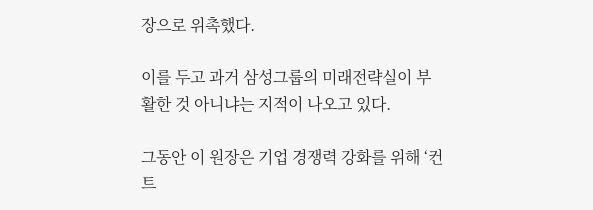장으로 위촉했다.

이를 두고 과거 삼성그룹의 미래전략실이 부활한 것 아니냐는 지적이 나오고 있다.

그동안 이 원장은 기업 경쟁력 강화를 위해 ‘컨트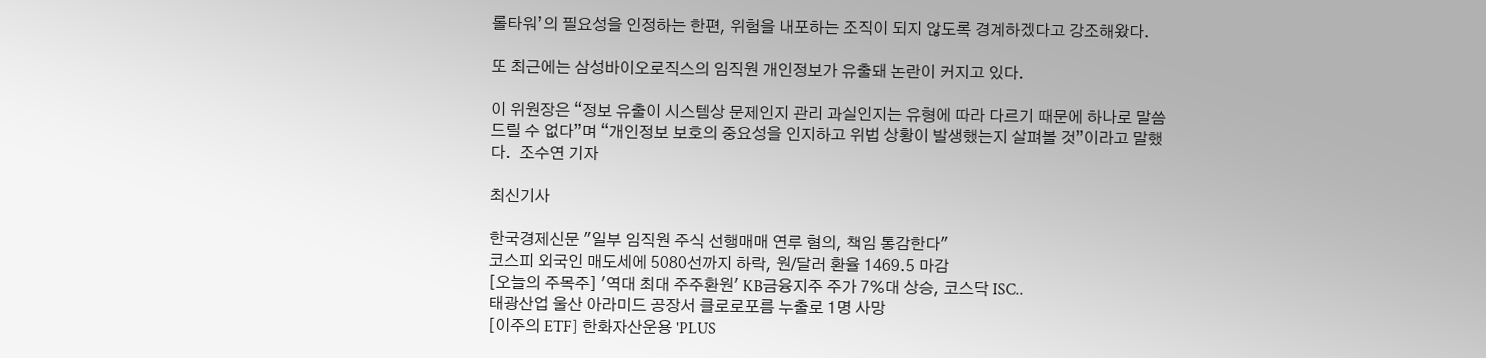롤타워’의 필요성을 인정하는 한편, 위험을 내포하는 조직이 되지 않도록 경계하겠다고 강조해왔다.

또 최근에는 삼성바이오로직스의 임직원 개인정보가 유출돼 논란이 커지고 있다.

이 위원장은 “정보 유출이 시스템상 문제인지 관리 과실인지는 유형에 따라 다르기 때문에 하나로 말씀드릴 수 없다”며 “개인정보 보호의 중요성을 인지하고 위법 상황이 발생했는지 살펴볼 것”이라고 말했다.  조수연 기자

최신기사

한국경제신문 "일부 임직원 주식 선행매매 연루 혐의, 책임 통감한다"
코스피 외국인 매도세에 5080선까지 하락, 원/달러 환율 1469.5 마감
[오늘의 주목주] '역대 최대 주주환원' KB금융지주 주가 7%대 상승, 코스닥 ISC..
태광산업 울산 아라미드 공장서 클로로포름 누출로 1명 사망
[이주의 ETF] 한화자산운용 'PLUS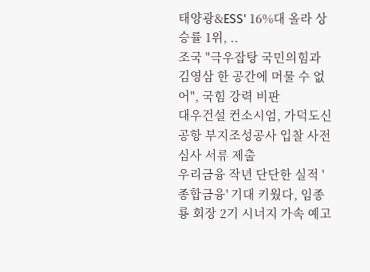태양광&ESS' 16%대 올라 상승률 1위, ..
조국 "극우잡탕 국민의힘과 김영삼 한 공간에 머물 수 없어", 국힘 강력 비판
대우건설 컨소시엄, 가덕도신공항 부지조성공사 입찰 사전심사 서류 제출
우리금융 작년 단단한 실적 '종합금융' 기대 키웠다, 임종룡 회장 2기 시너지 가속 예고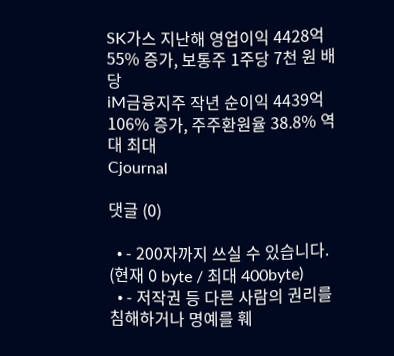SK가스 지난해 영업이익 4428억 55% 증가, 보통주 1주당 7천 원 배당
iM금융지주 작년 순이익 4439억 106% 증가, 주주환원율 38.8% 역대 최대
Cjournal

댓글 (0)

  • - 200자까지 쓰실 수 있습니다. (현재 0 byte / 최대 400byte)
  • - 저작권 등 다른 사람의 권리를 침해하거나 명예를 훼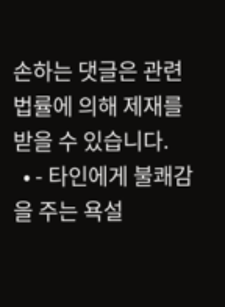손하는 댓글은 관련 법률에 의해 제재를 받을 수 있습니다.
  • - 타인에게 불쾌감을 주는 욕설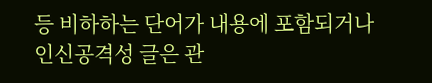등 비하하는 단어가 내용에 포함되거나 인신공격성 글은 관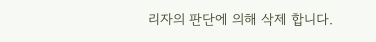리자의 판단에 의해 삭제 합니다.